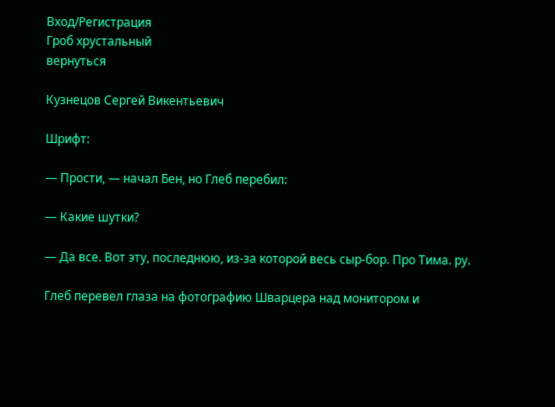Вход/Регистрация
Гроб хрустальный
вернуться

Кузнецов Сергей Викентьевич

Шрифт:

— Прости, — начал Бен, но Глеб перебил:

— Какие шутки?

— Да все. Вот эту, последнюю, из-за которой весь сыр-бор. Про Тима. ру.

Глеб перевел глаза на фотографию Шварцера над монитором и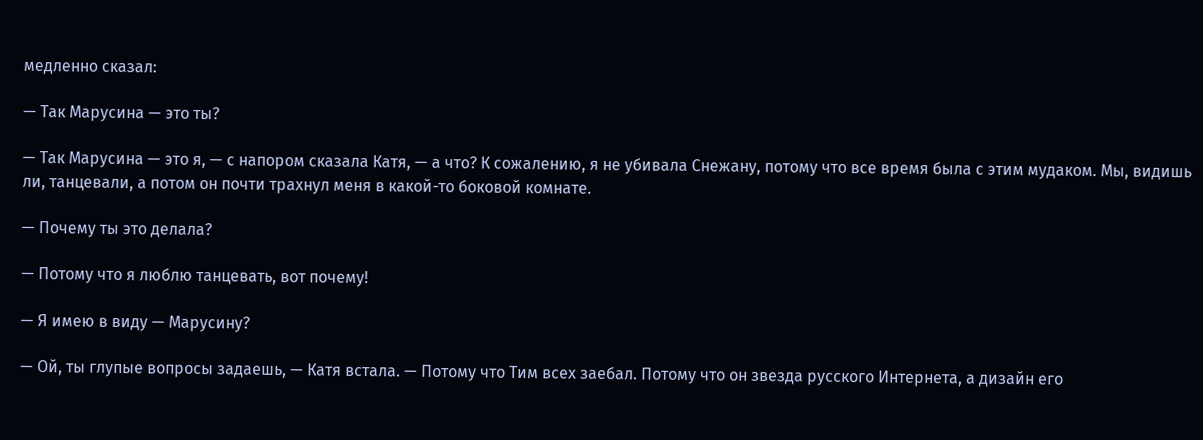медленно сказал:

— Так Марусина — это ты?

— Так Марусина — это я, — с напором сказала Катя, — а что? К сожалению, я не убивала Снежану, потому что все время была с этим мудаком. Мы, видишь ли, танцевали, а потом он почти трахнул меня в какой-то боковой комнате.

— Почему ты это делала?

— Потому что я люблю танцевать, вот почему!

— Я имею в виду — Марусину?

— Ой, ты глупые вопросы задаешь, — Катя встала. — Потому что Тим всех заебал. Потому что он звезда русского Интернета, а дизайн его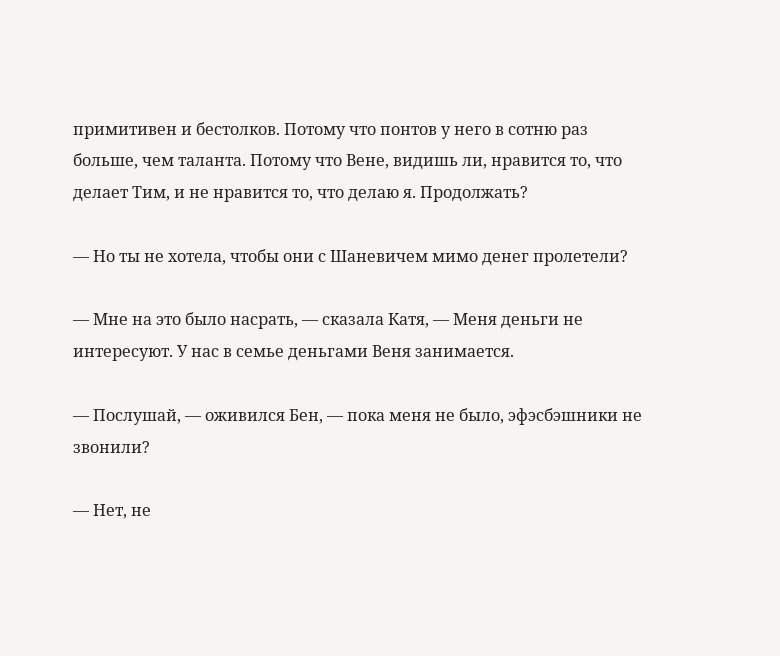примитивен и бестолков. Потому что понтов у него в сотню раз больше, чем таланта. Потому что Вене, видишь ли, нравится то, что делает Тим, и не нравится то, что делаю я. Продолжать?

— Но ты не хотела, чтобы они с Шаневичем мимо денег пролетели?

— Мне на это было насрать, — сказала Катя, — Меня деньги не интересуют. У нас в семье деньгами Веня занимается.

— Послушай, — оживился Бен, — пока меня не было, эфэсбэшники не звонили?

— Нет, не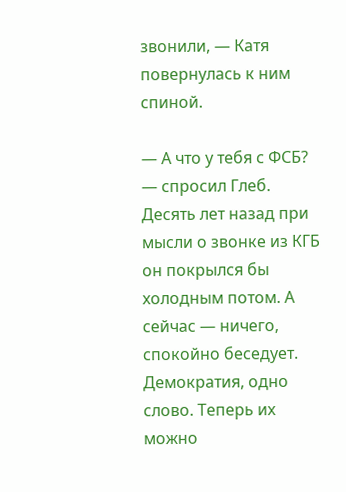звонили, — Катя повернулась к ним спиной.

— А что у тебя с ФСБ? — спросил Глеб. Десять лет назад при мысли о звонке из КГБ он покрылся бы холодным потом. А сейчас — ничего, спокойно беседует. Демократия, одно слово. Теперь их можно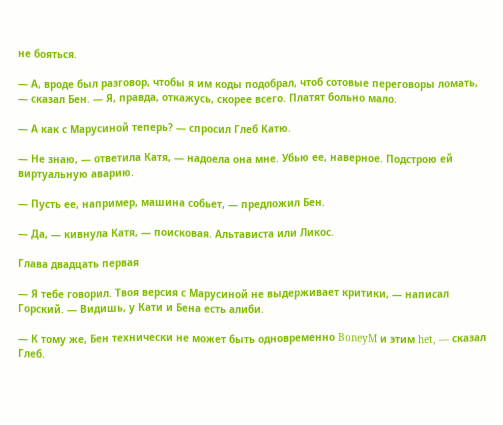не бояться.

— А, вроде был разговор, чтобы я им коды подобрал, чтоб сотовые переговоры ломать, — сказал Бен. — Я, правда, откажусь, скорее всего. Платят больно мало.

— А как с Марусиной теперь? — спросил Глеб Катю.

— Не знаю, — ответила Катя, — надоела она мне. Убью ее, наверное. Подстрою ей виртуальную аварию.

— Пусть ее, например, машина собьет, — предложил Бен.

— Да, — кивнула Катя, — поисковая. Альтависта или Ликос.

Глава двадцать первая

— Я тебе говорил. Твоя версия с Марусиной не выдерживает критики, — написал Горский. — Видишь, у Кати и Бена есть алиби.

— К тому же, Бен технически не может быть одновременно BoneyM и этим het, — сказал Глеб.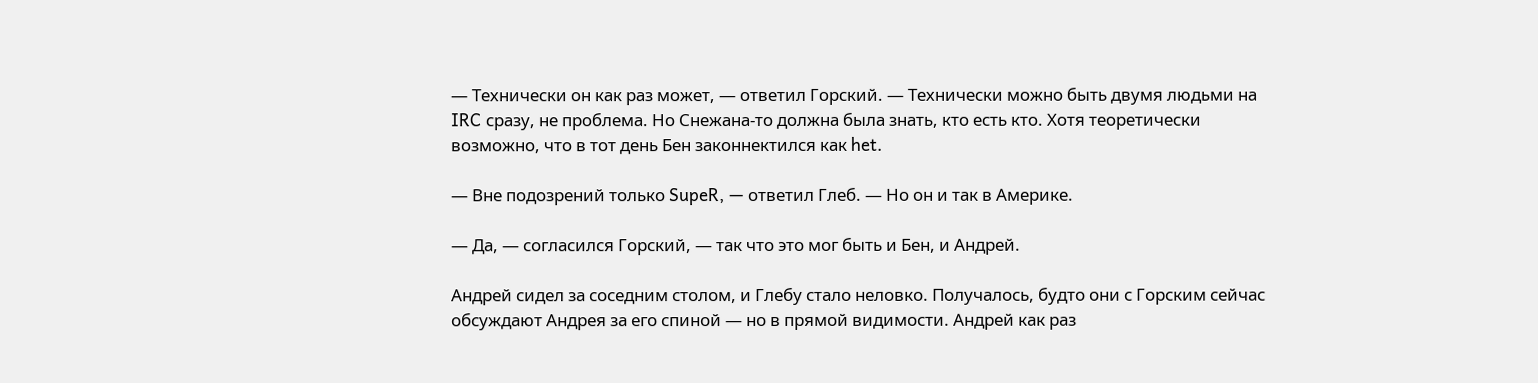— Технически он как раз может, — ответил Горский. — Технически можно быть двумя людьми на IRC сразу, не проблема. Но Снежана-то должна была знать, кто есть кто. Хотя теоретически возможно, что в тот день Бен законнектился как het.

— Вне подозрений только SupeR, — ответил Глеб. — Но он и так в Америке.

— Да, — согласился Горский, — так что это мог быть и Бен, и Андрей.

Андрей сидел за соседним столом, и Глебу стало неловко. Получалось, будто они с Горским сейчас обсуждают Андрея за его спиной — но в прямой видимости. Андрей как раз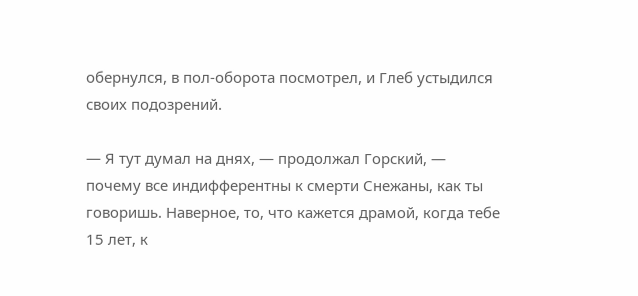обернулся, в пол-оборота посмотрел, и Глеб устыдился своих подозрений.

— Я тут думал на днях, — продолжал Горский, — почему все индифферентны к смерти Снежаны, как ты говоришь. Наверное, то, что кажется драмой, когда тебе 15 лет, к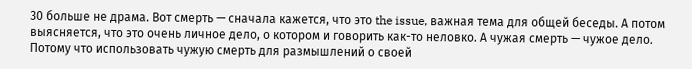30 больше не драма. Вот смерть — сначала кажется, что это the issue, важная тема для общей беседы. А потом выясняется, что это очень личное дело, о котором и говорить как-то неловко. А чужая смерть — чужое дело. Потому что использовать чужую смерть для размышлений о своей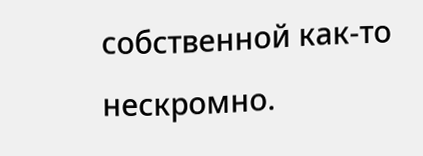собственной как-то нескромно.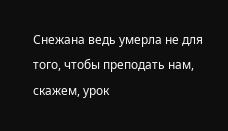Снежана ведь умерла не для того, чтобы преподать нам, скажем, урок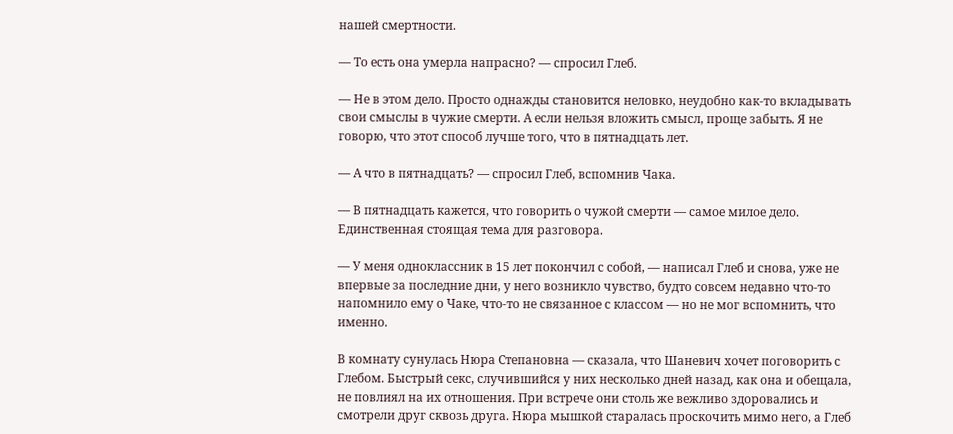нашей смертности.

— То есть она умерла напрасно? — спросил Глеб.

— Не в этом дело. Просто однажды становится неловко, неудобно как-то вкладывать свои смыслы в чужие смерти. А если нельзя вложить смысл, проще забыть. Я не говорю, что этот способ лучше того, что в пятнадцать лет.

— А что в пятнадцать? — спросил Глеб, вспомнив Чака.

— В пятнадцать кажется, что говорить о чужой смерти — самое милое дело. Единственная стоящая тема для разговора.

— У меня одноклассник в 15 лет покончил с собой, — написал Глеб и снова, уже не впервые за последние дни, у него возникло чувство, будто совсем недавно что-то напомнило ему о Чаке, что-то не связанное с классом — но не мог вспомнить, что именно.

В комнату сунулась Нюра Степановна — сказала, что Шаневич хочет поговорить с Глебом. Быстрый секс, случившийся у них несколько дней назад, как она и обещала, не повлиял на их отношения. При встрече они столь же вежливо здоровались и смотрели друг сквозь друга. Нюра мышкой старалась проскочить мимо него, а Глеб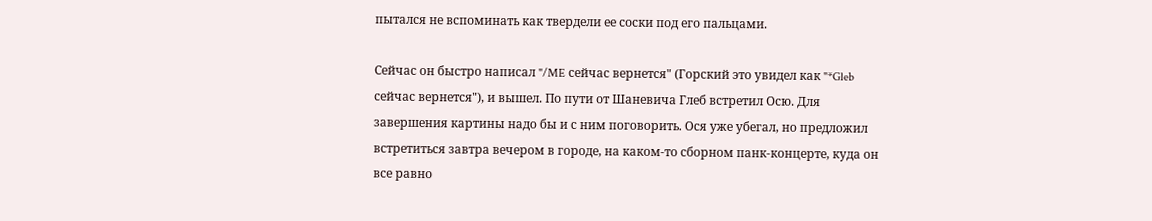пытался не вспоминать как твердели ее соски под его пальцами.

Сейчас он быстро написал "/ME сейчас вернется" (Горский это увидел как "*Gleb сейчас вернется"), и вышел. По пути от Шаневича Глеб встретил Осю. Для завершения картины надо бы и с ним поговорить. Ося уже убегал, но предложил встретиться завтра вечером в городе, на каком-то сборном панк-концерте, куда он все равно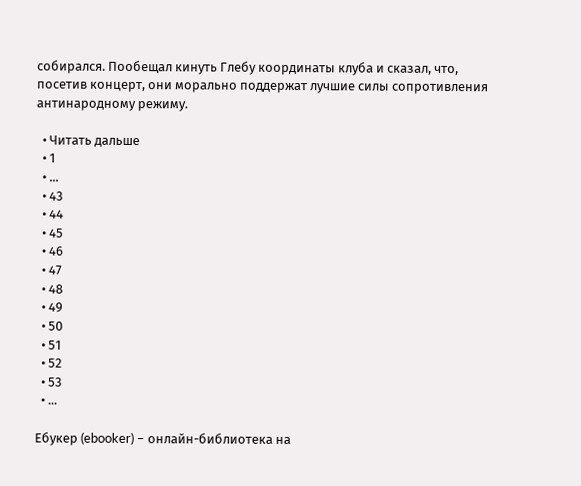собирался. Пообещал кинуть Глебу координаты клуба и сказал, что, посетив концерт, они морально поддержат лучшие силы сопротивления антинародному режиму.

  • Читать дальше
  • 1
  • ...
  • 43
  • 44
  • 45
  • 46
  • 47
  • 48
  • 49
  • 50
  • 51
  • 52
  • 53
  • ...

Ебукер (ebooker) – онлайн-библиотека на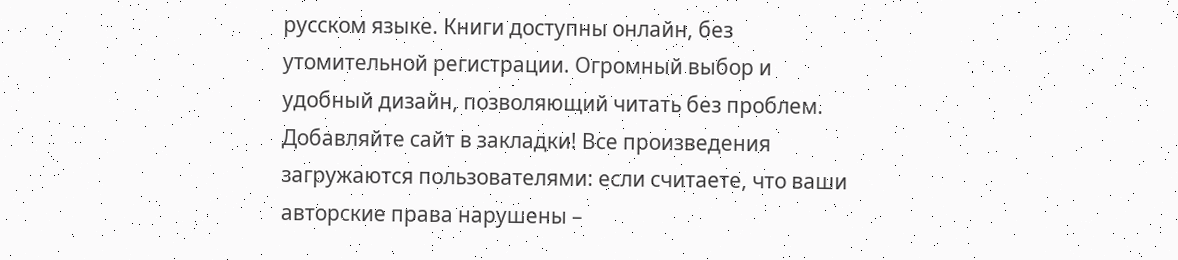русском языке. Книги доступны онлайн, без утомительной регистрации. Огромный выбор и удобный дизайн, позволяющий читать без проблем. Добавляйте сайт в закладки! Все произведения загружаются пользователями: если считаете, что ваши авторские права нарушены –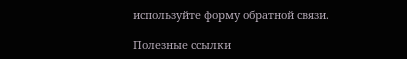используйте форму обратной связи.

Полезные ссылки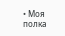• Моя полка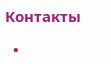Контакты

  •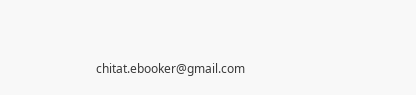chitat.ebooker@gmail.com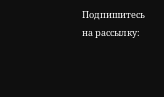Подпишитесь на рассылку: